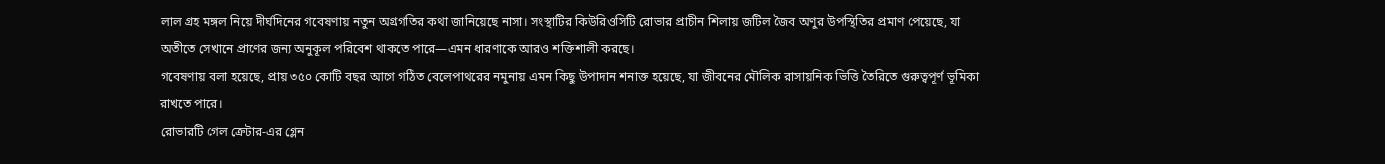লাল গ্রহ মঙ্গল নিয়ে দীর্ঘদিনের গবেষণায় নতুন অগ্রগতির কথা জানিয়েছে নাসা। সংস্থাটির কিউরিওসিটি রোভার প্রাচীন শিলায় জটিল জৈব অণুর উপস্থিতির প্রমাণ পেয়েছে, যা অতীতে সেখানে প্রাণের জন্য অনুকূল পরিবেশ থাকতে পারে—এমন ধারণাকে আরও শক্তিশালী করছে।
গবেষণায় বলা হয়েছে, প্রায় ৩৫০ কোটি বছর আগে গঠিত বেলেপাথরের নমুনায় এমন কিছু উপাদান শনাক্ত হয়েছে, যা জীবনের মৌলিক রাসায়নিক ভিত্তি তৈরিতে গুরুত্বপূর্ণ ভূমিকা রাখতে পারে।
রোভারটি গেল ক্রেটার-এর গ্লেন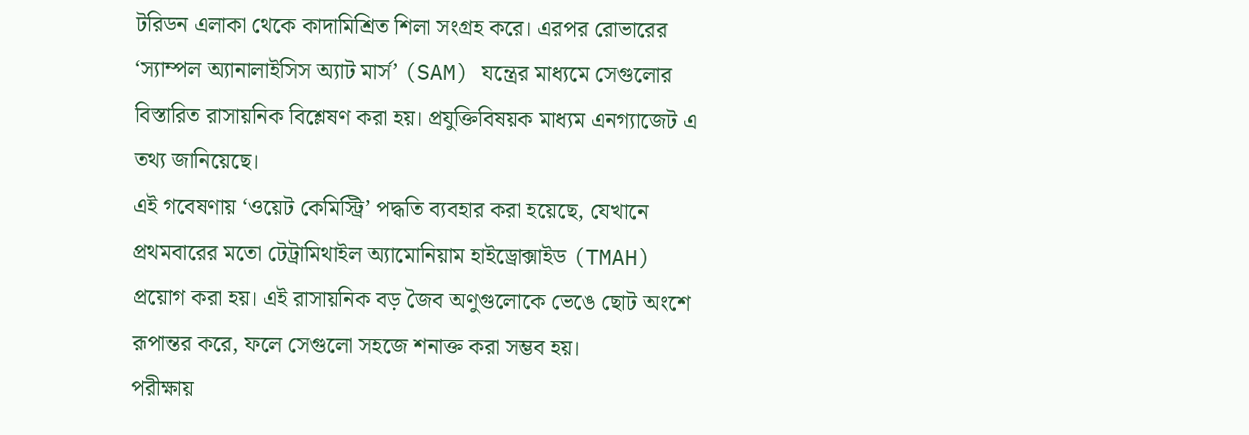টরিডন এলাকা থেকে কাদামিশ্রিত শিলা সংগ্রহ করে। এরপর রোভারের ‘স্যাম্পল অ্যানালাইসিস অ্যাট মার্স’ (SAM) যন্ত্রের মাধ্যমে সেগুলোর বিস্তারিত রাসায়নিক বিশ্লেষণ করা হয়। প্রযুক্তিবিষয়ক মাধ্যম এনগ্যাজেট এ তথ্য জানিয়েছে।
এই গবেষণায় ‘ওয়েট কেমিস্ট্রি’ পদ্ধতি ব্যবহার করা হয়েছে, যেখানে প্রথমবারের মতো টেট্রামিথাইল অ্যামোনিয়াম হাইড্রোক্সাইড (TMAH) প্রয়োগ করা হয়। এই রাসায়নিক বড় জৈব অণুগুলোকে ভেঙে ছোট অংশে রূপান্তর করে, ফলে সেগুলো সহজে শনাক্ত করা সম্ভব হয়।
পরীক্ষায়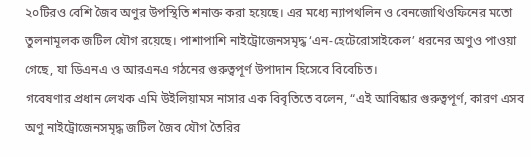২০টিরও বেশি জৈব অণুর উপস্থিতি শনাক্ত করা হয়েছে। এর মধ্যে ন্যাপথলিন ও বেনজোথিওফিনের মতো তুলনামূলক জটিল যৌগ রয়েছে। পাশাপাশি নাইট্রোজেনসমৃদ্ধ ‘এন-হেটেরোসাইকেল’ ধরনের অণুও পাওয়া গেছে, যা ডিএনএ ও আরএনএ গঠনের গুরুত্বপূর্ণ উপাদান হিসেবে বিবেচিত।
গবেষণার প্রধান লেখক এমি উইলিয়ামস নাসার এক বিবৃতিতে বলেন, “এই আবিষ্কার গুরুত্বপূর্ণ, কারণ এসব অণু নাইট্রোজেনসমৃদ্ধ জটিল জৈব যৌগ তৈরির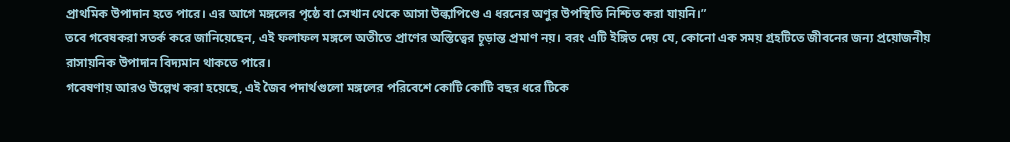প্রাথমিক উপাদান হতে পারে। এর আগে মঙ্গলের পৃষ্ঠে বা সেখান থেকে আসা উল্কাপিণ্ডে এ ধরনের অণুর উপস্থিতি নিশ্চিত করা যায়নি।”
তবে গবেষকরা সতর্ক করে জানিয়েছেন, এই ফলাফল মঙ্গলে অতীতে প্রাণের অস্তিত্বের চূড়ান্ত প্রমাণ নয়। বরং এটি ইঙ্গিত দেয় যে, কোনো এক সময় গ্রহটিতে জীবনের জন্য প্রয়োজনীয় রাসায়নিক উপাদান বিদ্যমান থাকতে পারে।
গবেষণায় আরও উল্লেখ করা হয়েছে, এই জৈব পদার্থগুলো মঙ্গলের পরিবেশে কোটি কোটি বছর ধরে টিকে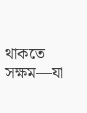থাকতে সক্ষম—যা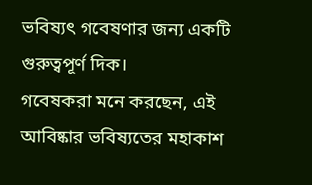ভবিষ্যৎ গবেষণার জন্য একটি গুরুত্বপূর্ণ দিক।
গবেষকরা মনে করছেন, এই আবিষ্কার ভবিষ্যতের মহাকাশ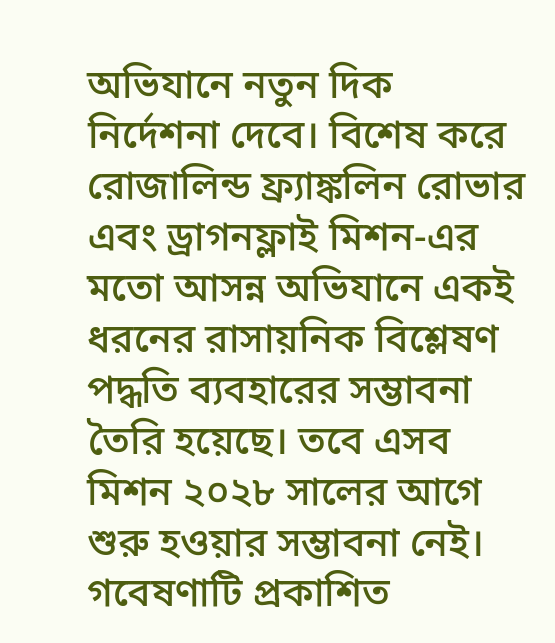অভিযানে নতুন দিক নির্দেশনা দেবে। বিশেষ করে রোজালিন্ড ফ্র্যাঙ্কলিন রোভার এবং ড্রাগনফ্লাই মিশন-এর মতো আসন্ন অভিযানে একই ধরনের রাসায়নিক বিশ্লেষণ পদ্ধতি ব্যবহারের সম্ভাবনা তৈরি হয়েছে। তবে এসব মিশন ২০২৮ সালের আগে শুরু হওয়ার সম্ভাবনা নেই।
গবেষণাটি প্রকাশিত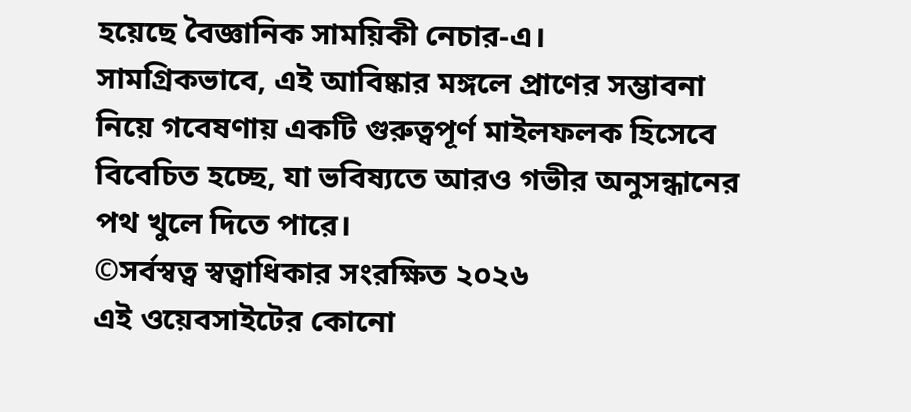হয়েছে বৈজ্ঞানিক সাময়িকী নেচার-এ।
সামগ্রিকভাবে, এই আবিষ্কার মঙ্গলে প্রাণের সম্ভাবনা নিয়ে গবেষণায় একটি গুরুত্বপূর্ণ মাইলফলক হিসেবে বিবেচিত হচ্ছে, যা ভবিষ্যতে আরও গভীর অনুসন্ধানের পথ খুলে দিতে পারে।
©সর্বস্বত্ব স্বত্বাধিকার সংরক্ষিত ২০২৬
এই ওয়েবসাইটের কোনো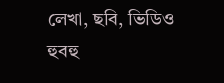লেখা, ছবি, ভিডিও হুবহু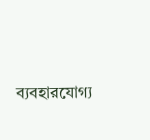ব্যবহারযোগ্য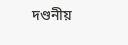দণ্ডনীয়